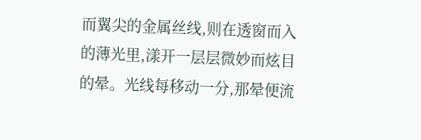而翼尖的金属丝线,则在透窗而入的薄光里,漾开一层层微妙而炫目的晕。光线每移动一分,那晕便流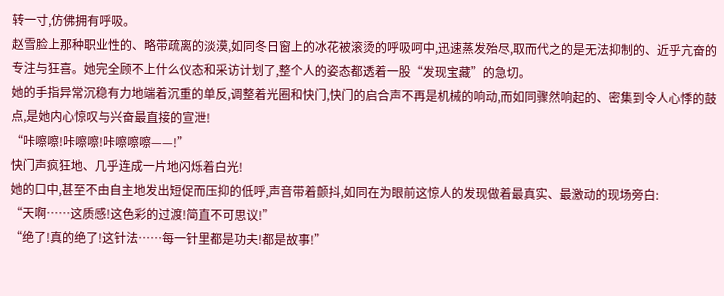转一寸,仿佛拥有呼吸。
赵雪脸上那种职业性的、略带疏离的淡漠,如同冬日窗上的冰花被滚烫的呼吸呵中,迅速蒸发殆尽,取而代之的是无法抑制的、近乎亢奋的专注与狂喜。她完全顾不上什么仪态和采访计划了,整个人的姿态都透着一股“发现宝藏”的急切。
她的手指异常沉稳有力地端着沉重的单反,调整着光圈和快门,快门的启合声不再是机械的响动,而如同骤然响起的、密集到令人心悸的鼓点,是她内心惊叹与兴奋最直接的宣泄!
“咔嚓嚓!咔嚓嚓!咔嚓嚓嚓——!”
快门声疯狂地、几乎连成一片地闪烁着白光!
她的口中,甚至不由自主地发出短促而压抑的低呼,声音带着颤抖,如同在为眼前这惊人的发现做着最真实、最激动的现场旁白:
“天啊……这质感!这色彩的过渡!简直不可思议!”
“绝了!真的绝了!这针法……每一针里都是功夫!都是故事!”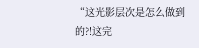“这光影层次是怎么做到的?!这完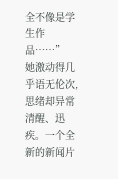全不像是学生作品……”
她激动得几乎语无伦次,思绪却异常清醒、迅疾。一个全新的新闻片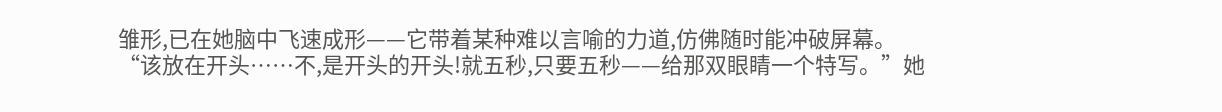雏形,已在她脑中飞速成形——它带着某种难以言喻的力道,仿佛随时能冲破屏幕。
“该放在开头……不,是开头的开头!就五秒,只要五秒——给那双眼睛一个特写。”她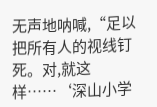无声地呐喊,“足以把所有人的视线钉死。对,就这样……‘深山小学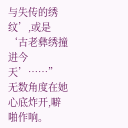与失传的绣纹’,或是‘古老彝绣撞进今天’……”
无数角度在她心底炸开,噼啪作响。